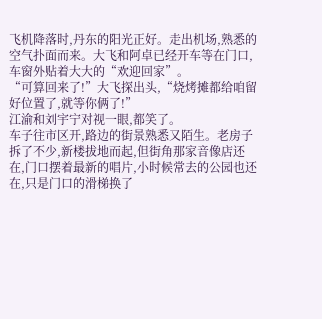飞机降落时,丹东的阳光正好。走出机场,熟悉的空气扑面而来。大飞和阿卓已经开车等在门口,车窗外贴着大大的“欢迎回家”。
“可算回来了!”大飞探出头,“烧烤摊都给咱留好位置了,就等你俩了!”
江渝和刘宇宁对视一眼,都笑了。
车子往市区开,路边的街景熟悉又陌生。老房子拆了不少,新楼拔地而起,但街角那家音像店还在,门口摆着最新的唱片,小时候常去的公园也还在,只是门口的滑梯换了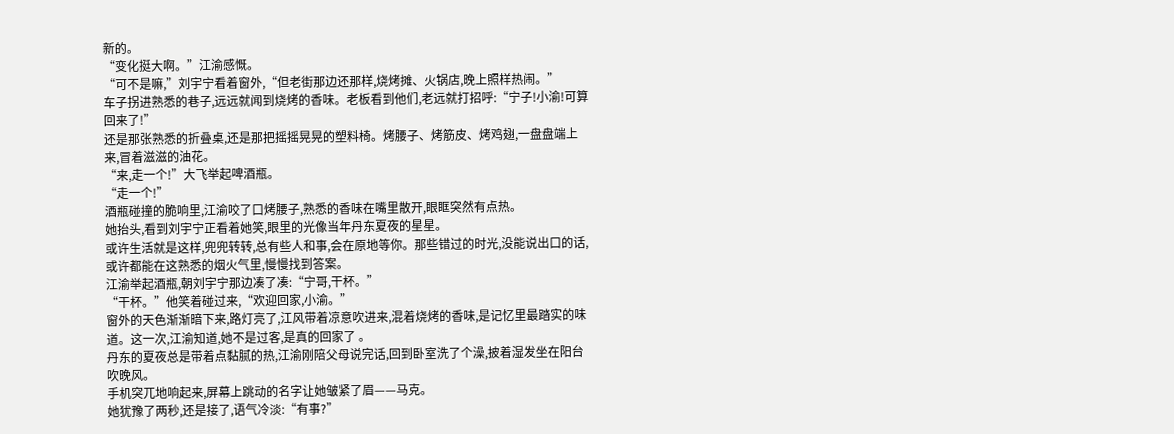新的。
“变化挺大啊。”江渝感慨。
“可不是嘛,”刘宇宁看着窗外,“但老街那边还那样,烧烤摊、火锅店,晚上照样热闹。”
车子拐进熟悉的巷子,远远就闻到烧烤的香味。老板看到他们,老远就打招呼:“宁子!小渝!可算回来了!”
还是那张熟悉的折叠桌,还是那把摇摇晃晃的塑料椅。烤腰子、烤筋皮、烤鸡翅,一盘盘端上来,冒着滋滋的油花。
“来,走一个!”大飞举起啤酒瓶。
“走一个!”
酒瓶碰撞的脆响里,江渝咬了口烤腰子,熟悉的香味在嘴里散开,眼眶突然有点热。
她抬头,看到刘宇宁正看着她笑,眼里的光像当年丹东夏夜的星星。
或许生活就是这样,兜兜转转,总有些人和事,会在原地等你。那些错过的时光,没能说出口的话,或许都能在这熟悉的烟火气里,慢慢找到答案。
江渝举起酒瓶,朝刘宇宁那边凑了凑:“宁哥,干杯。”
“干杯。”他笑着碰过来,“欢迎回家,小渝。”
窗外的天色渐渐暗下来,路灯亮了,江风带着凉意吹进来,混着烧烤的香味,是记忆里最踏实的味道。这一次,江渝知道,她不是过客,是真的回家了 。
丹东的夏夜总是带着点黏腻的热,江渝刚陪父母说完话,回到卧室洗了个澡,披着湿发坐在阳台吹晚风。
手机突兀地响起来,屏幕上跳动的名字让她皱紧了眉——马克。
她犹豫了两秒,还是接了,语气冷淡:“有事?”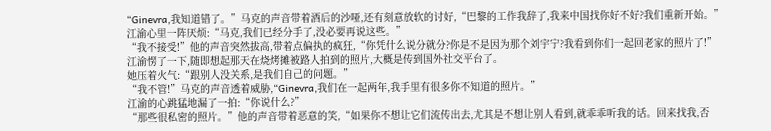“Ginevra,我知道错了。”马克的声音带着酒后的沙哑,还有刻意放软的讨好,“巴黎的工作我辞了,我来中国找你好不好?我们重新开始。”
江渝心里一阵厌烦:“马克,我们已经分手了,没必要再说这些。”
“我不接受!”他的声音突然拔高,带着点偏执的疯狂,“你凭什么说分就分?你是不是因为那个刘宇宁?我看到你们一起回老家的照片了!”
江渝愣了一下,随即想起那天在烧烤摊被路人拍到的照片,大概是传到国外社交平台了。
她压着火气:“跟别人没关系,是我们自己的问题。”
“我不管!”马克的声音透着威胁,“Ginevra,我们在一起两年,我手里有很多你不知道的照片。”
江渝的心跳猛地漏了一拍:“你说什么?”
“那些很私密的照片。”他的声音带着恶意的笑,“如果你不想让它们流传出去,尤其是不想让别人看到,就乖乖听我的话。回来找我,否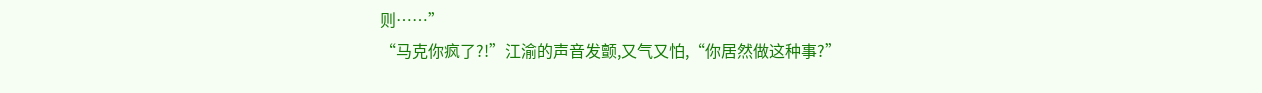则……”
“马克你疯了?!”江渝的声音发颤,又气又怕,“你居然做这种事?”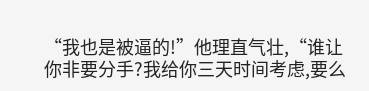“我也是被逼的!”他理直气壮,“谁让你非要分手?我给你三天时间考虑,要么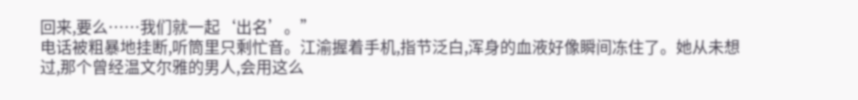回来,要么……我们就一起‘出名’。”
电话被粗暴地挂断,听筒里只剩忙音。江渝握着手机,指节泛白,浑身的血液好像瞬间冻住了。她从未想过,那个曾经温文尔雅的男人,会用这么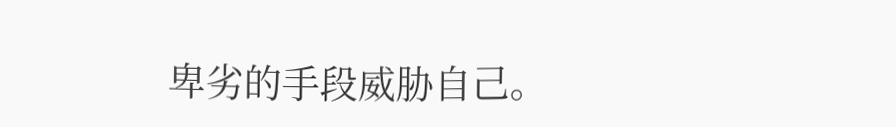卑劣的手段威胁自己。